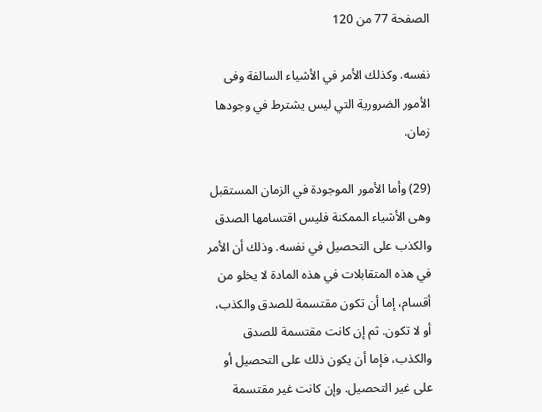الصفحة 77 من 120

نفسه. وكذلك الأمر في الأشياء السالفة وفى الأمور الضرورية التي ليس يشترط في وجودها زمان.

(29) وأما الأمور الموجودة في الزمان المستقبل وهى الأشياء الممكنة فليس اقتسامها الصدق والكذب على التحصيل في نفسه. وذلك أن الأمر في هذه المتقابلات في هذه المادة لا يخلو من أقسام، إما أن تكون مقتسمة للصدق والكذب، أو لا تكون. ثم إن كانت مقتسمة للصدق والكذب، فإما أن يكون ذلك على التحصيل أو على غير التحصيل. وإن كانت غير مقتسمة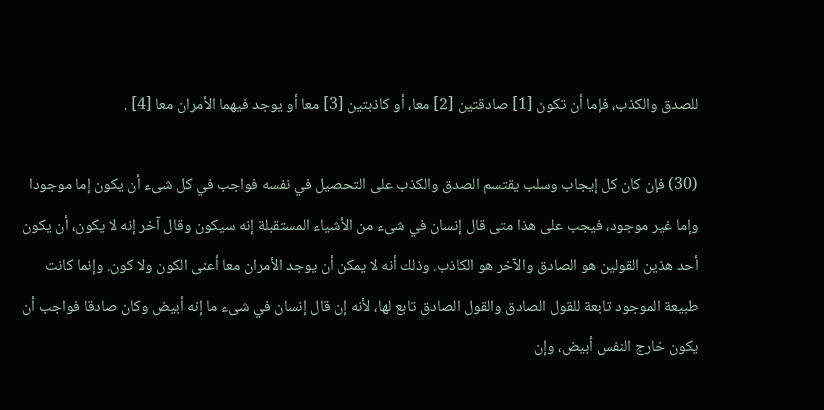للصدق والكذب، فإما أن تكون [1] صادقتين [2] معا، أو كاذبتين [3] معا أو يوجد فيهما الأمران معا [4] .

(30) فإن كان كل إيجاب وسلب يقتسم الصدق والكذب على التحصيل في نفسه فواجب في كل شىء أن يكون إما موجودا وإما غير موجود، فيجب على هذا متى قال إنسان في شىء من الأشياء المستقبلة إنه سيكون وقال آخر إنه لا يكون، أن يكون أحد هذين القولين هو الصادق والآخر هو الكاذب. وذلك أنه لا يمكن أن يوجد الأمران معا أعنى الكون ولا كون. وإنما كانت طبيعة الموجود تابعة للقول الصادق والقول الصادق تابع لها، لأنه إن قال إنسان في شىء ما إنه أبيض وكان صادقا فواجب أن يكون خارج النفس أبيض، وإن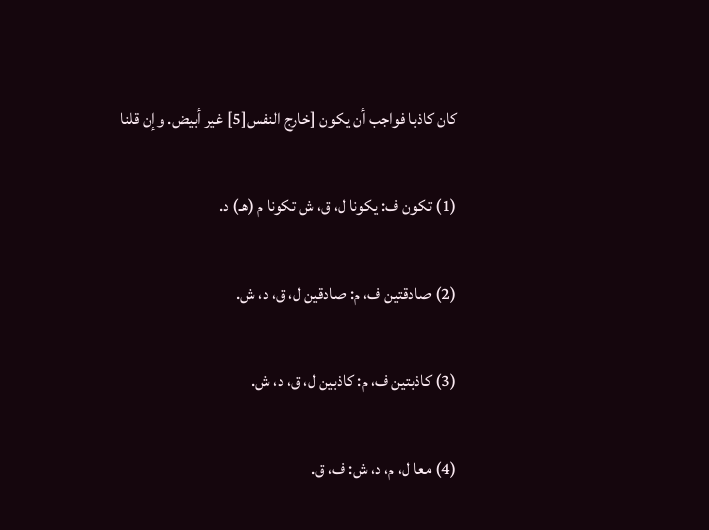كان كاذبا فواجب أن يكون [خارج النفس[5] غير أبيض. وإن قلنا

(1) تكون ف: يكونا ل، ق، ش تكونا م (هـ) د.

(2) صادقتين ف، م: صادقين ل، ق، د، ش.

(3) كاذبتين ف، م: كاذبين ل، ق، د، ش.

(4) معا ل، م، د، ش: ف، ق.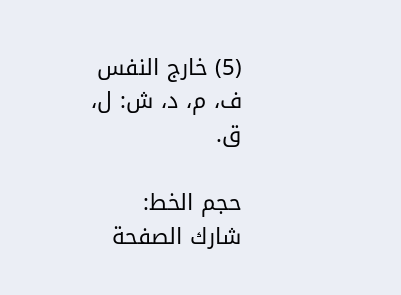(5) خارج النفس ف، م، د، ش: ل، ق.

حجم الخط:
شارك الصفحة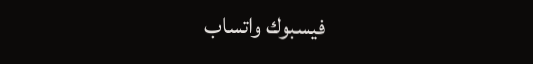فيسبوك واتساب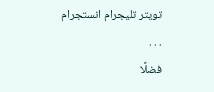تويتر تليجرام انستجرام
. . .
فضلًا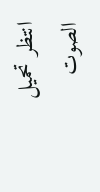انتظر تحميل الصوت